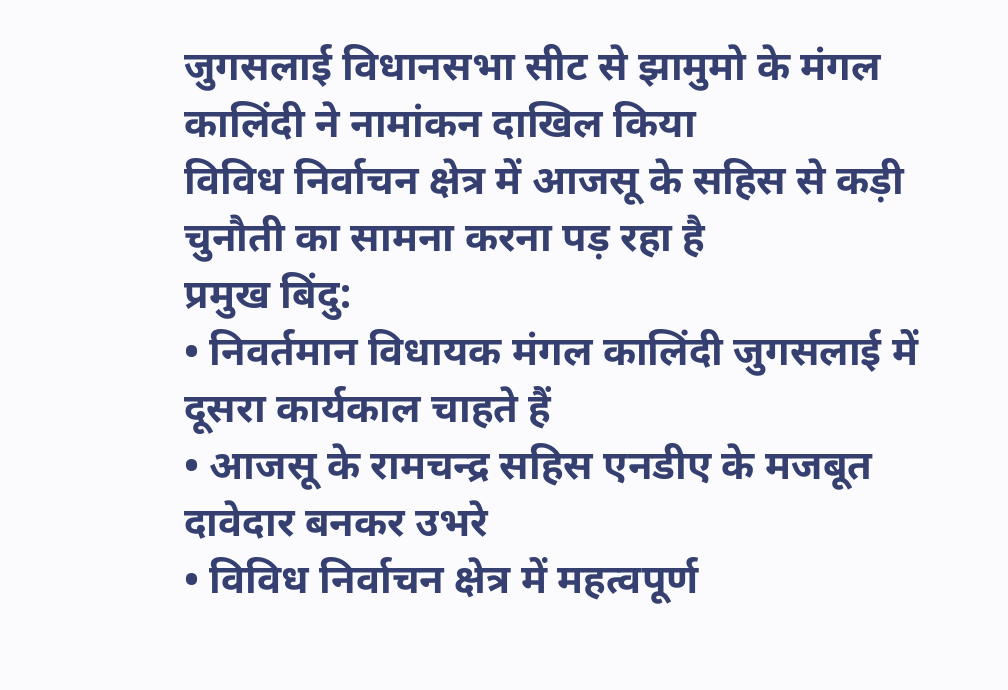जुगसलाई विधानसभा सीट से झामुमो के मंगल कालिंदी ने नामांकन दाखिल किया
विविध निर्वाचन क्षेत्र में आजसू के सहिस से कड़ी चुनौती का सामना करना पड़ रहा है
प्रमुख बिंदु:
• निवर्तमान विधायक मंगल कालिंदी जुगसलाई में दूसरा कार्यकाल चाहते हैं
• आजसू के रामचन्द्र सहिस एनडीए के मजबूत दावेदार बनकर उभरे
• विविध निर्वाचन क्षेत्र में महत्वपूर्ण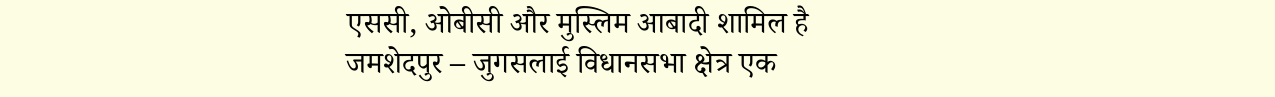एससी, ओबीसी और मुस्लिम आबादी शामिल है
जमशेदपुर – जुगसलाई विधानसभा क्षेत्र एक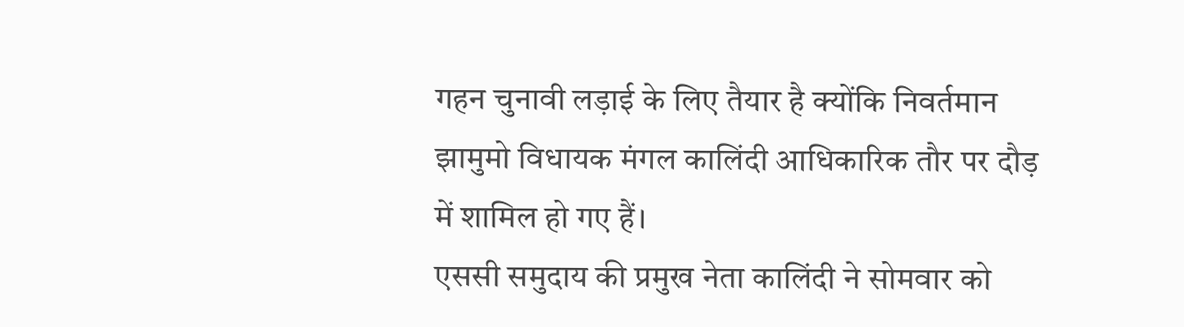गहन चुनावी लड़ाई के लिए तैयार है क्योंकि निवर्तमान झामुमो विधायक मंगल कालिंदी आधिकारिक तौर पर दौड़ में शामिल हो गए हैं।
एससी समुदाय की प्रमुख नेता कालिंदी ने सोमवार को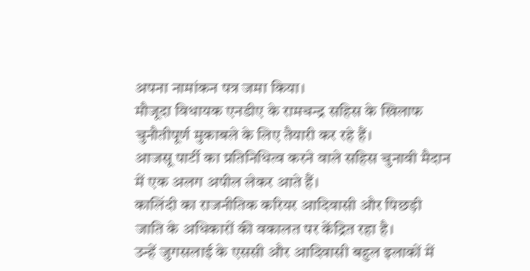अपना नामांकन पत्र जमा किया।
मौजूदा विधायक एनडीए के रामचन्द्र सहिस के खिलाफ चुनौतीपूर्ण मुकाबले के लिए तैयारी कर रहे हैं।
आजसू पार्टी का प्रतिनिधित्व करने वाले सहिस चुनावी मैदान में एक अलग अपील लेकर आते हैं।
कालिंदी का राजनीतिक करियर आदिवासी और पिछड़ी जाति के अधिकारों की वकालत पर केंद्रित रहा है।
उन्हें जुगसलाई के एससी और आदिवासी बहुल इलाकों में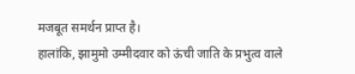मजबूत समर्थन प्राप्त है।
हालांकि, झामुमो उम्मीदवार को ऊंची जाति के प्रभुत्व वाले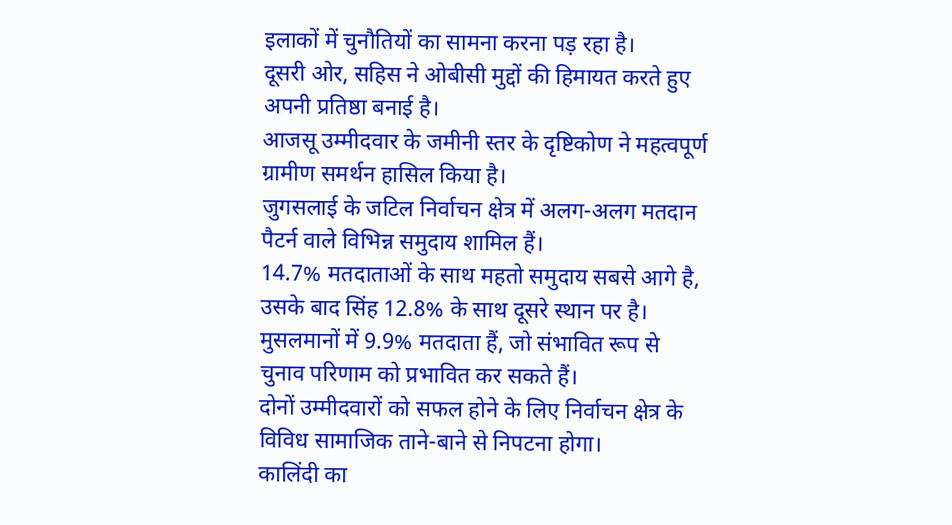इलाकों में चुनौतियों का सामना करना पड़ रहा है।
दूसरी ओर, सहिस ने ओबीसी मुद्दों की हिमायत करते हुए अपनी प्रतिष्ठा बनाई है।
आजसू उम्मीदवार के जमीनी स्तर के दृष्टिकोण ने महत्वपूर्ण ग्रामीण समर्थन हासिल किया है।
जुगसलाई के जटिल निर्वाचन क्षेत्र में अलग-अलग मतदान पैटर्न वाले विभिन्न समुदाय शामिल हैं।
14.7% मतदाताओं के साथ महतो समुदाय सबसे आगे है, उसके बाद सिंह 12.8% के साथ दूसरे स्थान पर है।
मुसलमानों में 9.9% मतदाता हैं, जो संभावित रूप से चुनाव परिणाम को प्रभावित कर सकते हैं।
दोनों उम्मीदवारों को सफल होने के लिए निर्वाचन क्षेत्र के विविध सामाजिक ताने-बाने से निपटना होगा।
कालिंदी का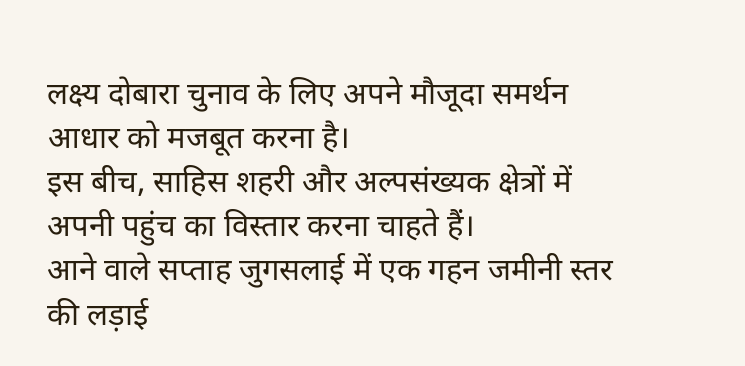लक्ष्य दोबारा चुनाव के लिए अपने मौजूदा समर्थन आधार को मजबूत करना है।
इस बीच, साहिस शहरी और अल्पसंख्यक क्षेत्रों में अपनी पहुंच का विस्तार करना चाहते हैं।
आने वाले सप्ताह जुगसलाई में एक गहन जमीनी स्तर की लड़ाई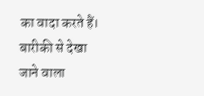का वादा करते हैं।
बारीकी से देखा जाने वाला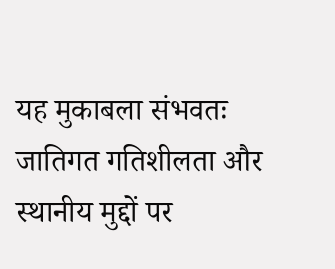यह मुकाबला संभवतः जातिगत गतिशीलता और स्थानीय मुद्दों पर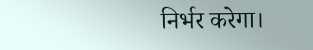निर्भर करेगा।